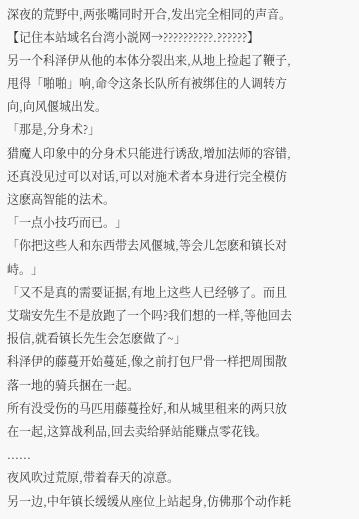深夜的荒野中,两张嘴同时开合,发出完全相同的声音。
【记住本站域名台湾小説网→??????????.??????】
另一个科泽伊从他的本体分裂出来,从地上捡起了鞭子,甩得「啪啪」响,命令这条长队所有被绑住的人调转方向,向风偃城出发。
「那是,分身术?」
猎魔人印象中的分身术只能进行诱敌,增加法师的容错,还真没见过可以对话,可以对施术者本身进行完全模仿这麽高智能的法术。
「一点小技巧而已。」
「你把这些人和东西带去风偃城,等会儿怎麽和镇长对峙。」
「又不是真的需要证据,有地上这些人已经够了。而且艾瑞安先生不是放跑了一个吗?我们想的一样,等他回去报信,就看镇长先生会怎麽做了~」
科泽伊的藤蔓开始蔓延,像之前打包尸骨一样把周围散落一地的骑兵捆在一起。
所有没受伤的马匹用藤蔓拴好,和从城里租来的两只放在一起,这算战利品,回去卖给驿站能赚点零花钱。
......
夜风吹过荒原,带着春天的凉意。
另一边,中年镇长缓缓从座位上站起身,仿佛那个动作耗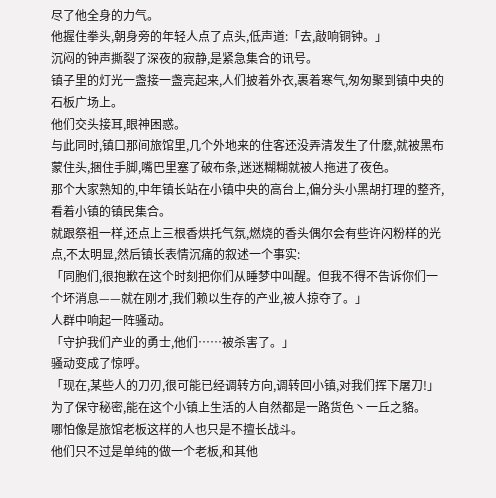尽了他全身的力气。
他握住拳头,朝身旁的年轻人点了点头,低声道:「去,敲响铜钟。」
沉闷的钟声撕裂了深夜的寂静,是紧急集合的讯号。
镇子里的灯光一盏接一盏亮起来,人们披着外衣,裹着寒气,匆匆聚到镇中央的石板广场上。
他们交头接耳,眼神困惑。
与此同时,镇口那间旅馆里,几个外地来的住客还没弄清发生了什麽,就被黑布蒙住头,捆住手脚,嘴巴里塞了破布条,迷迷糊糊就被人拖进了夜色。
那个大家熟知的,中年镇长站在小镇中央的高台上,偏分头小黑胡打理的整齐,看着小镇的镇民集合。
就跟祭祖一样,还点上三根香烘托气氛,燃烧的香头偶尔会有些许闪粉样的光点,不太明显,然后镇长表情沉痛的叙述一个事实:
「同胞们,很抱歉在这个时刻把你们从睡梦中叫醒。但我不得不告诉你们一个坏消息——就在刚才,我们赖以生存的产业,被人掠夺了。」
人群中响起一阵骚动。
「守护我们产业的勇士,他们……被杀害了。」
骚动变成了惊呼。
「现在,某些人的刀刃,很可能已经调转方向,调转回小镇,对我们挥下屠刀!」
为了保守秘密,能在这个小镇上生活的人自然都是一路货色丶一丘之貉。
哪怕像是旅馆老板这样的人也只是不擅长战斗。
他们只不过是单纯的做一个老板,和其他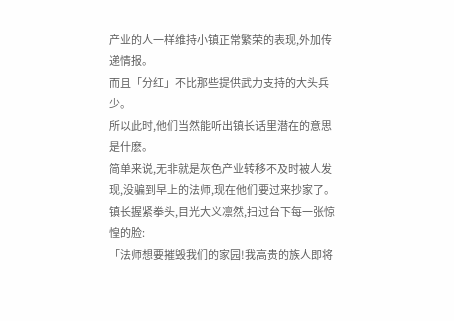产业的人一样维持小镇正常繁荣的表现,外加传递情报。
而且「分红」不比那些提供武力支持的大头兵少。
所以此时,他们当然能听出镇长话里潜在的意思是什麽。
简单来说,无非就是灰色产业转移不及时被人发现,没骗到早上的法师,现在他们要过来抄家了。
镇长握紧拳头,目光大义凛然,扫过台下每一张惊惶的脸:
「法师想要摧毁我们的家园!我高贵的族人即将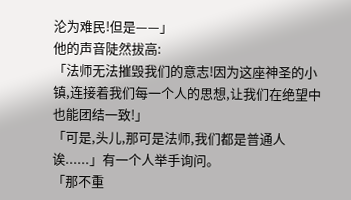沦为难民!但是——」
他的声音陡然拔高:
「法师无法摧毁我们的意志!因为这座神圣的小镇,连接着我们每一个人的思想,让我们在绝望中也能团结一致!」
「可是,头儿,那可是法师,我们都是普通人诶......」有一个人举手询问。
「那不重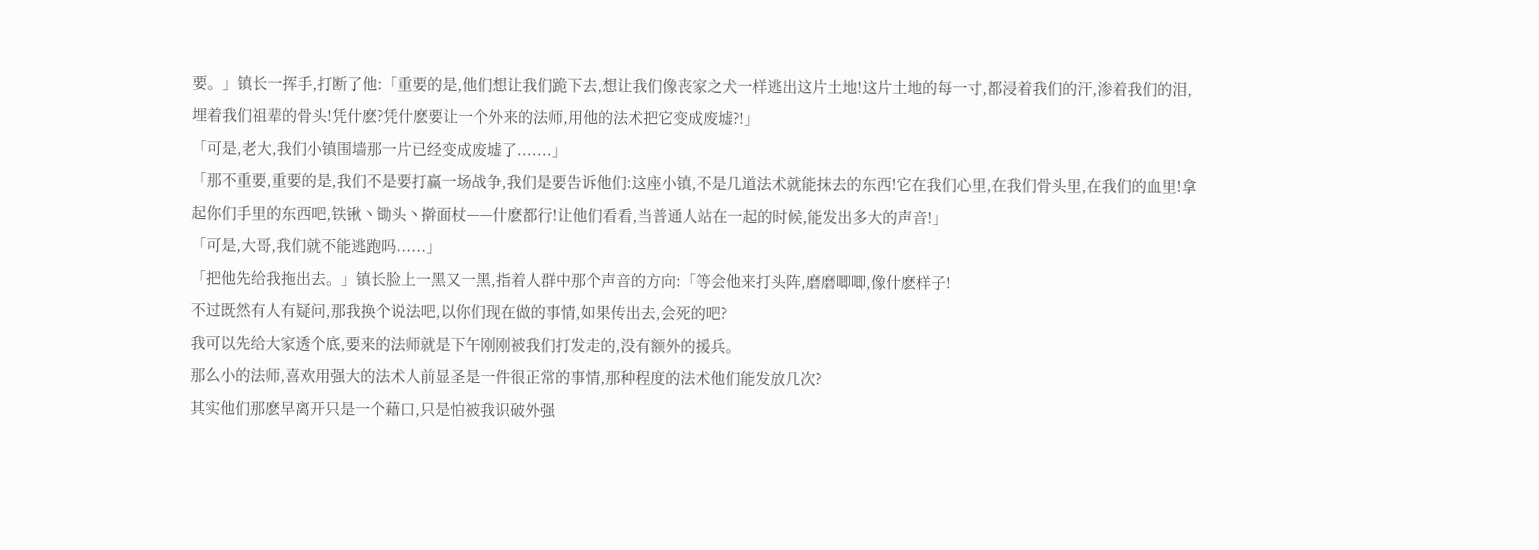要。」镇长一挥手,打断了他:「重要的是,他们想让我们跪下去,想让我们像丧家之犬一样逃出这片土地!这片土地的每一寸,都浸着我们的汗,渗着我们的泪,埋着我们祖辈的骨头!凭什麽?凭什麽要让一个外来的法师,用他的法术把它变成废墟?!」
「可是,老大,我们小镇围墙那一片已经变成废墟了.......」
「那不重要,重要的是,我们不是要打赢一场战争,我们是要告诉他们:这座小镇,不是几道法术就能抹去的东西!它在我们心里,在我们骨头里,在我们的血里!拿起你们手里的东西吧,铁锹丶锄头丶擀面杖——什麽都行!让他们看看,当普通人站在一起的时候,能发出多大的声音!」
「可是,大哥,我们就不能逃跑吗......」
「把他先给我拖出去。」镇长脸上一黑又一黑,指着人群中那个声音的方向:「等会他来打头阵,磨磨唧唧,像什麽样子!
不过既然有人有疑问,那我换个说法吧,以你们现在做的事情,如果传出去,会死的吧?
我可以先给大家透个底,要来的法师就是下午刚刚被我们打发走的,没有额外的援兵。
那么小的法师,喜欢用强大的法术人前显圣是一件很正常的事情,那种程度的法术他们能发放几次?
其实他们那麽早离开只是一个藉口,只是怕被我识破外强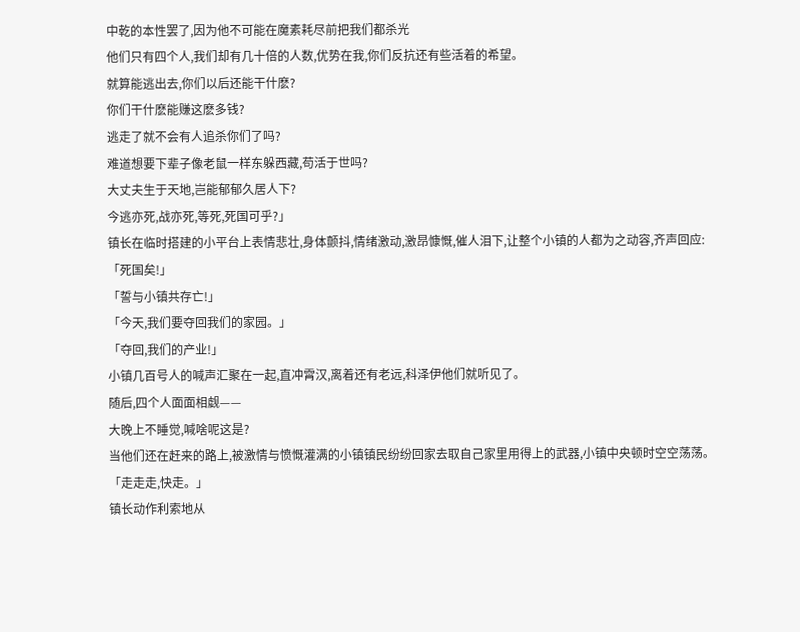中乾的本性罢了,因为他不可能在魔素耗尽前把我们都杀光
他们只有四个人,我们却有几十倍的人数,优势在我,你们反抗还有些活着的希望。
就算能逃出去,你们以后还能干什麽?
你们干什麽能赚这麽多钱?
逃走了就不会有人追杀你们了吗?
难道想要下辈子像老鼠一样东躲西藏,苟活于世吗?
大丈夫生于天地,岂能郁郁久居人下?
今逃亦死,战亦死,等死,死国可乎?」
镇长在临时搭建的小平台上表情悲壮,身体颤抖,情绪激动,激昂慷慨,催人泪下,让整个小镇的人都为之动容,齐声回应:
「死国矣!」
「誓与小镇共存亡!」
「今天,我们要夺回我们的家园。」
「夺回,我们的产业!」
小镇几百号人的喊声汇聚在一起,直冲霄汉,离着还有老远,科泽伊他们就听见了。
随后,四个人面面相觑——
大晚上不睡觉,喊啥呢这是?
当他们还在赶来的路上,被激情与愤慨灌满的小镇镇民纷纷回家去取自己家里用得上的武器,小镇中央顿时空空荡荡。
「走走走,快走。」
镇长动作利索地从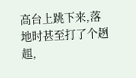高台上跳下来,落地时甚至打了个趔趄,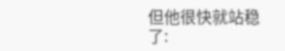但他很快就站稳了: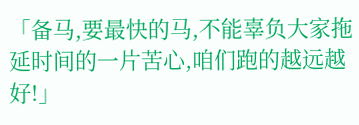「备马,要最快的马,不能辜负大家拖延时间的一片苦心,咱们跑的越远越好!」